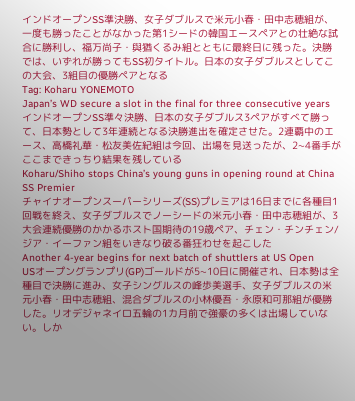インドオープンSS準決勝、女子ダブルスで米元小春・田中志穂組が、一度も勝ったことがなかった第1シードの韓国エースペアとの壮絶な試合に勝利し、福万尚子・與猶くるみ組とともに最終日に残った。決勝では、いずれが勝ってもSS初タイトル。日本の女子ダブルスとしてこの大会、3組目の優勝ペアとなる
Tag: Koharu YONEMOTO
Japan’s WD secure a slot in the final for three consecutive years
インドオープンSS準々決勝、日本の女子ダブルス3ペアがすべて勝って、日本勢として3年連続となる決勝進出を確定させた。2連覇中のエース、高橋礼華・松友美佐紀組は今回、出場を見送ったが、2~4番手がここまできっちり結果を残している
Koharu/Shiho stops China’s young guns in opening round at China SS Premier
チャイナオープンスーパーシリーズ(SS)プレミアは16日までに各種目1回戦を終え、女子ダブルスでノーシードの米元小春・田中志穂組が、3大会連続優勝のかかるホスト国期待の19歳ペア、チェン・チンチェン/ジア・イーファン組をいきなり破る番狂わせを起こした
Another 4-year begins for next batch of shuttlers at US Open
USオープングランプリ(GP)ゴールドが5~10日に開催され、日本勢は全種目で決勝に進み、女子シングルスの峰歩美選手、女子ダブルスの米元小春・田中志穂組、混合ダブルスの小林優吾・永原和可那組が優勝した。リオデジャネイロ五輪の1カ月前で強豪の多くは出場していない。しか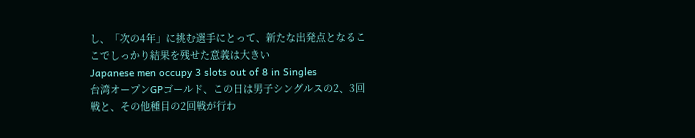し、「次の4年」に挑む選手にとって、新たな出発点となるここでしっかり結果を残せた意義は大きい
Japanese men occupy 3 slots out of 8 in Singles
台湾オープンGPゴールド、この日は男子シングルスの2、3回戦と、その他種目の2回戦が行わ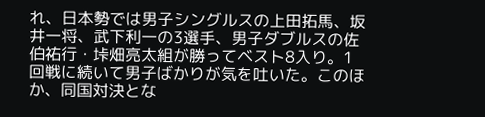れ、日本勢では男子シングルスの上田拓馬、坂井一将、武下利一の3選手、男子ダブルスの佐伯祐行・垰畑亮太組が勝ってベスト8入り。1回戦に続いて男子ばかりが気を吐いた。このほか、同国対決とな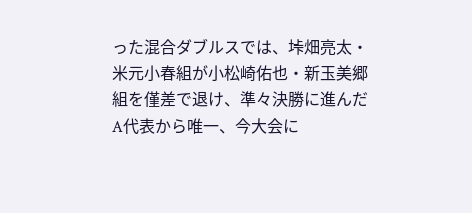った混合ダブルスでは、垰畑亮太・米元小春組が小松崎佑也・新玉美郷組を僅差で退け、準々決勝に進んだ A代表から唯一、今大会に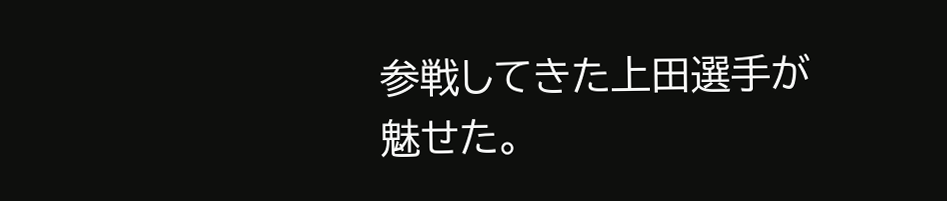参戦してきた上田選手が魅せた。